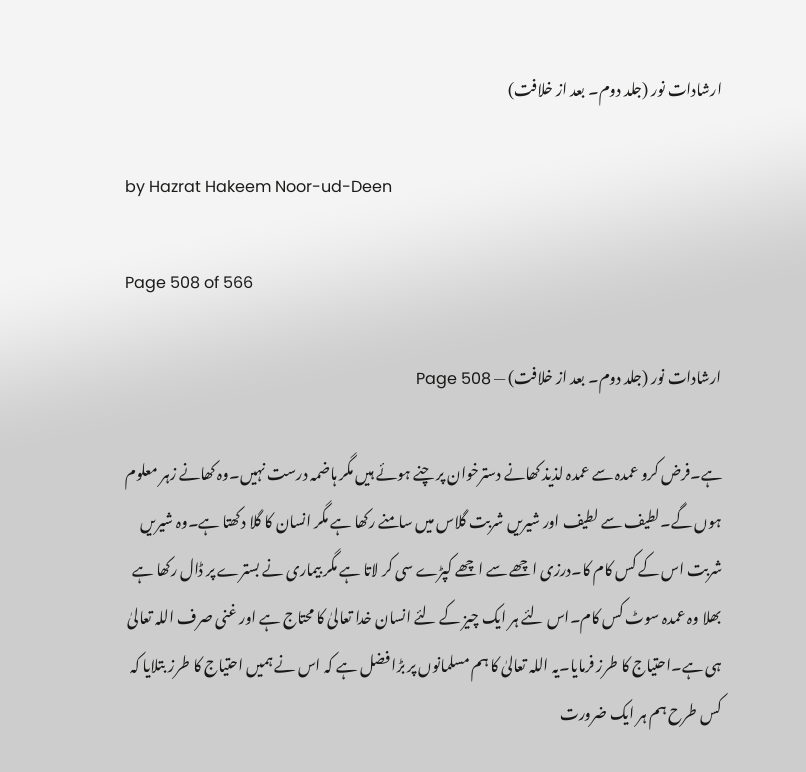ارشادات نور (جلد دوم۔ بعد از خلافت)

by Hazrat Hakeem Noor-ud-Deen

Page 508 of 566

ارشادات نور (جلد دوم۔ بعد از خلافت) — Page 508

ہے۔فرض کرو عمدہ سے عمدہ لذیذ کھانے دسترخوان پر چنے ہوئے ہیں مگر ہاضمہ درست نہیں۔وہ کھانے زہر معلوم ہوں گے۔لطیف سے لطیف اور شیریں شربت گلاس میں سامنے رکھا ہے مگر انسان کا گلا دکھتا ہے۔وہ شیریں شربت اس کے کس کام کا۔درزی اچھے سے اچھے کپڑے سی کر لاتا ہے مگر بیماری نے بسترے پر ڈال رکھا ہے بھلا وہ عمدہ سوٹ کس کام۔اس لئے ہر ایک چیز کے لئے انسان خدا تعالیٰ کا محتاج ہے اور غنی صرف اللہ تعالیٰ ہی ہے۔احتیاج کا طرز فرمایا۔یہ اللہ تعالیٰ کا ہم مسلمانوں پر بڑا فضل ہے کہ اس نے ہمیں احتیاج کا طرز بتلایا کہ کس طرح ہم ہر ایک ضرورت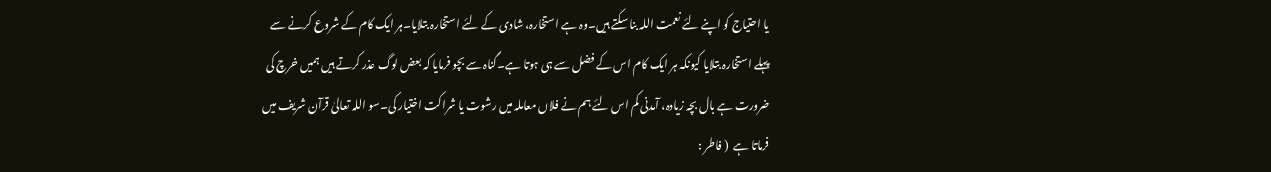یا احتیاج کو اپنے لئے نعمت اللہ بنا سکتے ہیں۔وہ ہے استخارہ، شادی کے لئے استخارہ بتلایا۔ہر ایک کام کے شروع کرنے سے پہلے استخارہ بتلایا کیونکہ ہر ایک کام اس کے فضل سے ہی ہوتا ہے۔گناہ سے بچو فرمایا کہ بعض لوگ عذر کرتے ہیں ہمیں خرچ کی ضرورت ہے بال بچہ زیادہ، آمدنی کم اس لئے ہم نے فلاں معاملہ میں رشوت یا شراکت اختیار کی۔سو اللہ تعالیٰ قرآن شریف میں فرماتا ہے  ( فاطر :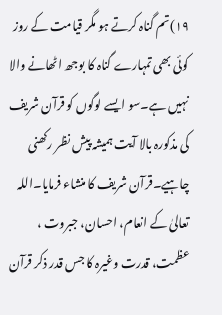۱۹)تم گناہ کرتے ہو مگر قیامت کے روز کوئی بھی تمہارے گناہ کا بوجھ اٹھانے والا نہیں ہے۔سو ایسے لوگوں کو قرآن شریف کی مذکورہ بالا آیت ہمیشہ پیش نظر رکھنی چاہیے۔قرآن شریف کا منشاء فرمایا۔اللہ تعالیٰ کے انعام، احسان، جبروت ، عظمت، قدرت وغیرہ کا جس قدر ذکر قرآن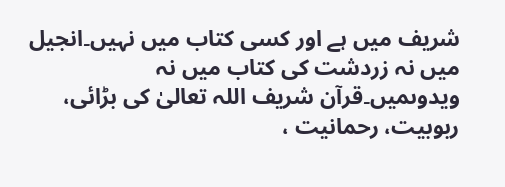شریف میں ہے اور کسی کتاب میں نہیں۔انجیل میں نہ زردشت کی کتاب میں نہ ویدوںمیں۔قرآن شریف اللہ تعالیٰ کی بڑائی، ربوبیت، رحمانیت ،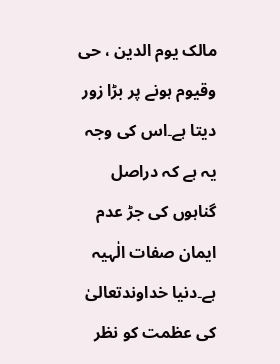مالک یوم الدین ، حی وقیوم ہونے پر بڑا زور دیتا ہے۔اس کی وجہ یہ ہے کہ دراصل گناہوں کی جڑ عدم ایمان صفات الٰہیہ ہے۔دنیا خداوندتعالیٰ کی عظمت کو نظر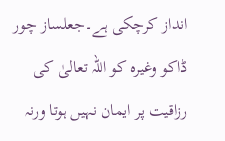انداز کرچکی ہے۔جعلساز چور ڈاکو وغیرہ کو اللہ تعالیٰ کی رزاقیت پر ایمان نہیں ہوتا ورنہ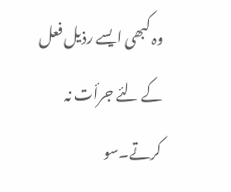وہ کبھی ایسے رذیل فعل کے لئے جرأت نہ کرتے۔سو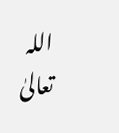اللہ تعالیٰ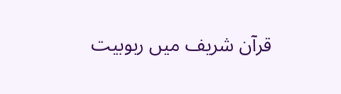قرآن شریف میں ربوبیت